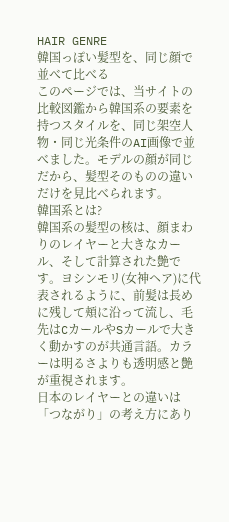HAIR GENRE
韓国っぽい髪型を、同じ顔で並べて比べる
このページでは、当サイトの比較図鑑から韓国系の要素を持つスタイルを、同じ架空人物・同じ光条件のAI画像で並べました。モデルの顔が同じだから、髪型そのものの違いだけを見比べられます。
韓国系とは?
韓国系の髪型の核は、顔まわりのレイヤーと大きなカール、そして計算された艶です。ヨシンモリ(女神ヘア)に代表されるように、前髪は長めに残して頬に沿って流し、毛先はCカールやSカールで大きく動かすのが共通言語。カラーは明るさよりも透明感と艶が重視されます。
日本のレイヤーとの違いは「つながり」の考え方にあり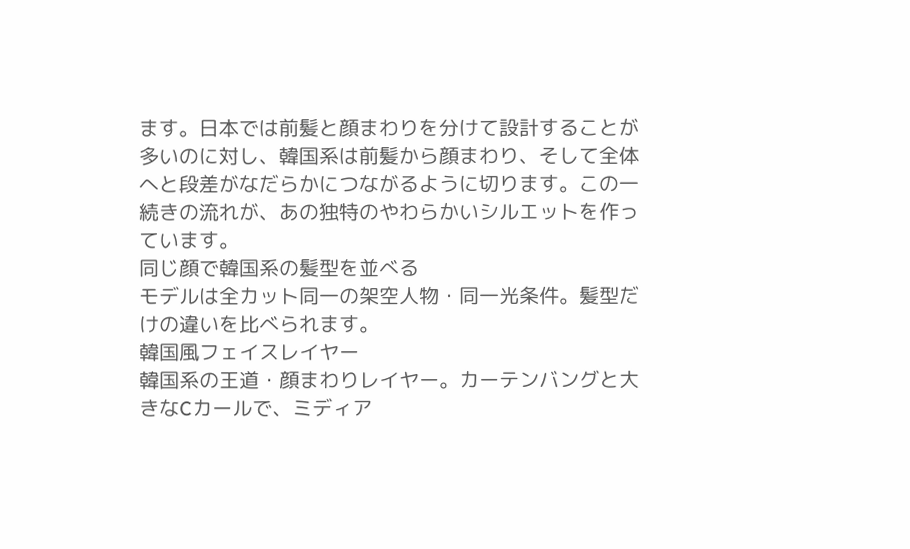ます。日本では前髪と顔まわりを分けて設計することが多いのに対し、韓国系は前髪から顔まわり、そして全体へと段差がなだらかにつながるように切ります。この一続きの流れが、あの独特のやわらかいシルエットを作っています。
同じ顔で韓国系の髪型を並べる
モデルは全カット同一の架空人物・同一光条件。髪型だけの違いを比べられます。
韓国風フェイスレイヤー
韓国系の王道・顔まわりレイヤー。カーテンバングと大きなCカールで、ミディア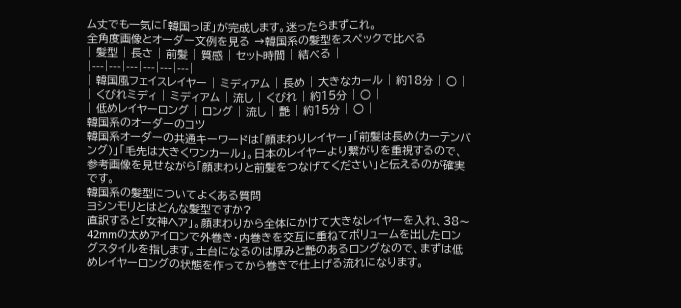ム丈でも一気に「韓国っぽ」が完成します。迷ったらまずこれ。
全角度画像とオーダー文例を見る →韓国系の髪型をスペックで比べる
| 髪型 | 長さ | 前髪 | 質感 | セット時間 | 結べる |
|---|---|---|---|---|---|
| 韓国風フェイスレイヤー | ミディアム | 長め | 大きなカール | 約18分 | ○ |
| くびれミディ | ミディアム | 流し | くびれ | 約15分 | ○ |
| 低めレイヤーロング | ロング | 流し | 艶 | 約15分 | ○ |
韓国系のオーダーのコツ
韓国系オーダーの共通キーワードは「顔まわりレイヤー」「前髪は長め(カーテンバング)」「毛先は大きくワンカール」。日本のレイヤーより繋がりを重視するので、参考画像を見せながら「顔まわりと前髪をつなげてください」と伝えるのが確実です。
韓国系の髪型についてよくある質問
ヨシンモリとはどんな髪型ですか?
直訳すると「女神ヘア」。顔まわりから全体にかけて大きなレイヤーを入れ、38〜42mmの太めアイロンで外巻き・内巻きを交互に重ねてボリュームを出したロングスタイルを指します。土台になるのは厚みと艶のあるロングなので、まずは低めレイヤーロングの状態を作ってから巻きで仕上げる流れになります。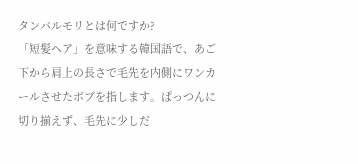タンバルモリとは何ですか?
「短髪ヘア」を意味する韓国語で、あご下から肩上の長さで毛先を内側にワンカールさせたボブを指します。ぱっつんに切り揃えず、毛先に少しだ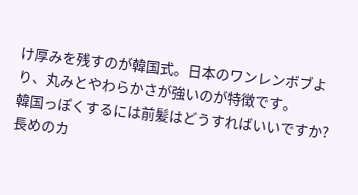け厚みを残すのが韓国式。日本のワンレンボブより、丸みとやわらかさが強いのが特徴です。
韓国っぽくするには前髪はどうすればいいですか?
長めのカ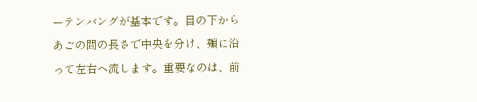ーテンバングが基本です。目の下からあごの間の長さで中央を分け、頬に沿って左右へ流します。重要なのは、前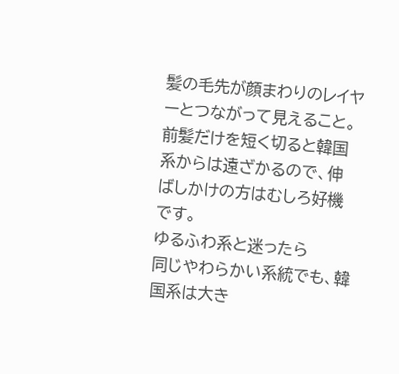髪の毛先が顔まわりのレイヤーとつながって見えること。前髪だけを短く切ると韓国系からは遠ざかるので、伸ばしかけの方はむしろ好機です。
ゆるふわ系と迷ったら
同じやわらかい系統でも、韓国系は大き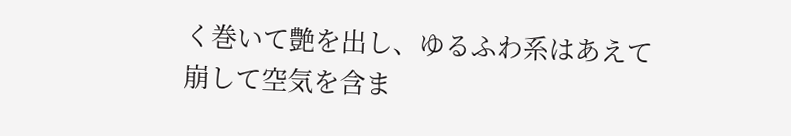く巻いて艶を出し、ゆるふわ系はあえて崩して空気を含ま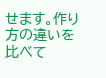せます。作り方の違いを比べて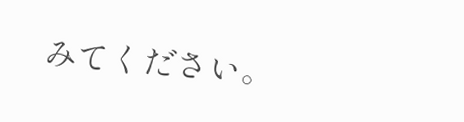みてください。